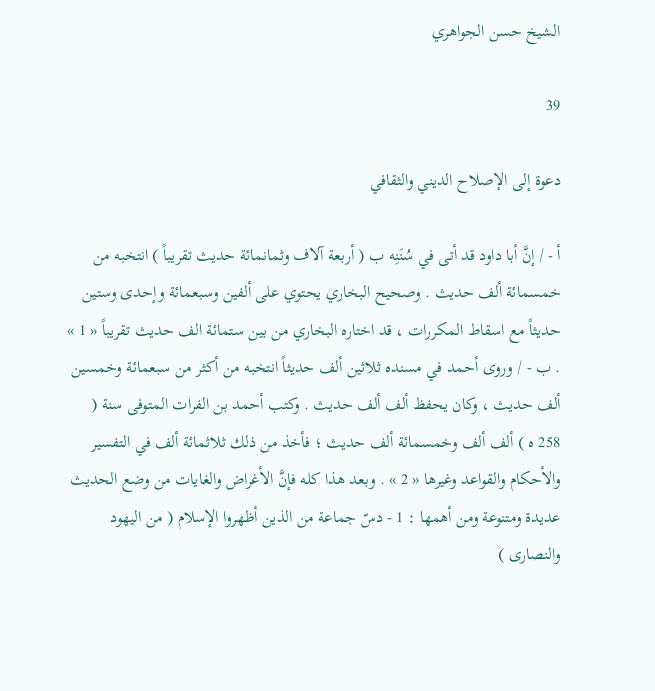الشيخ حسن الجواهري

39

دعوة إلى الإصلاح الديني والثقافي

أ - / إنَّ أبا داود قد أتى في سُنَنِه ب ( أربعة آلاف وثمانمائة حديث تقريباً ) انتخبه من خمسمائة ألف حديث . وصحيح البخاري يحتوي على ألفين وسبعمائة وإحدى وستين حديثاً مع اسقاط المكررات ، قد اختاره البخاري من بين ستمائة الف حديث تقريباً « 1 » . ب - / وروى أحمد في مسنده ثلاثين ألف حديثاً انتخبه من أكثر من سبعمائة وخمسين ألف حديث ، وكان يحفظ ألف ألف حديث . وكتب أحمد بن الفرات المتوفى سنة ( 258 ه ) ألف ألف وخمسمائة ألف حديث ؛ فأخذ من ذلك ثلاثمائة ألف في التفسير والأحكام والقواعد وغيرها « 2 » . وبعد هذا كله فإنَّ الأغراض والغايات من وضع الحديث عديدة ومتنوعة ومن أهمها : 1 - دسّ جماعة من الذين أظهروا الإسلام ( من اليهود والنصارى )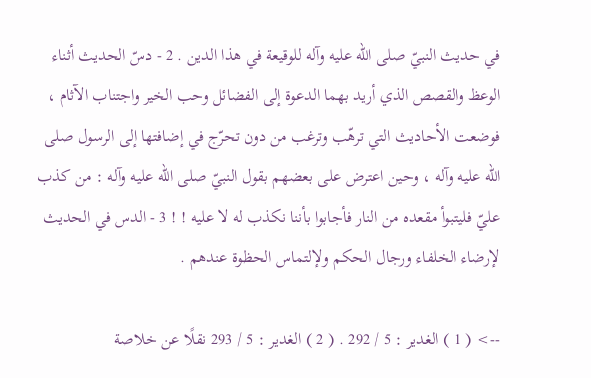في حديث النبيّ صلى الله عليه وآله للوقيعة في هذا الدين . 2 - دسّ الحديث أثناء الوعظ والقصص الذي أريد بهما الدعوة إلى الفضائل وحب الخير واجتناب الآثام ، فوضعت الأحاديث التي ترهّب وترغب من دون تحرّج في إضافتها إلى الرسول صلى الله عليه وآله ، وحين اعترض على بعضهم بقول النبيّ صلى الله عليه وآله : من كذب عليّ فليتبوأ مقعده من النار فأجابوا بأننا نكذب له لا عليه ! ! 3 - الدس في الحديث لإرضاء الخلفاء ورجال الحكم ولإلتماس الحظوة عندهم .

--> ( 1 ) الغدير : 5 / 292 . ( 2 ) الغدير : 5 / 293 نقلًا عن خلاصة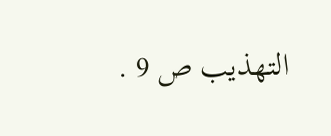التهذيب ص 9 .